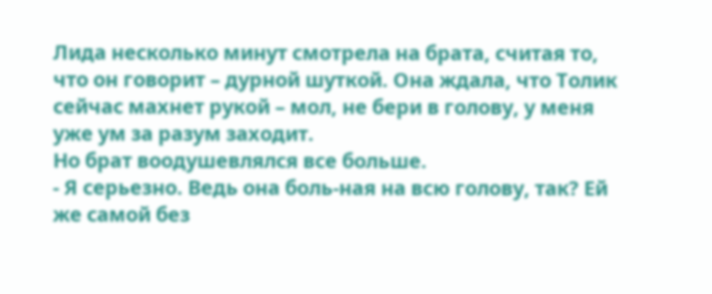Лида несколько минут смотрела на брата, считая то, что он говорит – дурной шуткой. Она ждала, что Толик сейчас махнет рукой – мол, не бери в голову, у меня уже ум за разум заходит.
Но брат воодушевлялся все больше.
- Я серьезно. Ведь она боль-ная на всю голову, так? Ей же самой без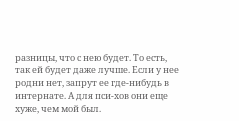разницы, что с нею будет. То есть, так ей будет даже лучше. Если у нее родни нет, запрут ее где-нибудь в интернате. А для пси-хов они еще хуже, чем мой был.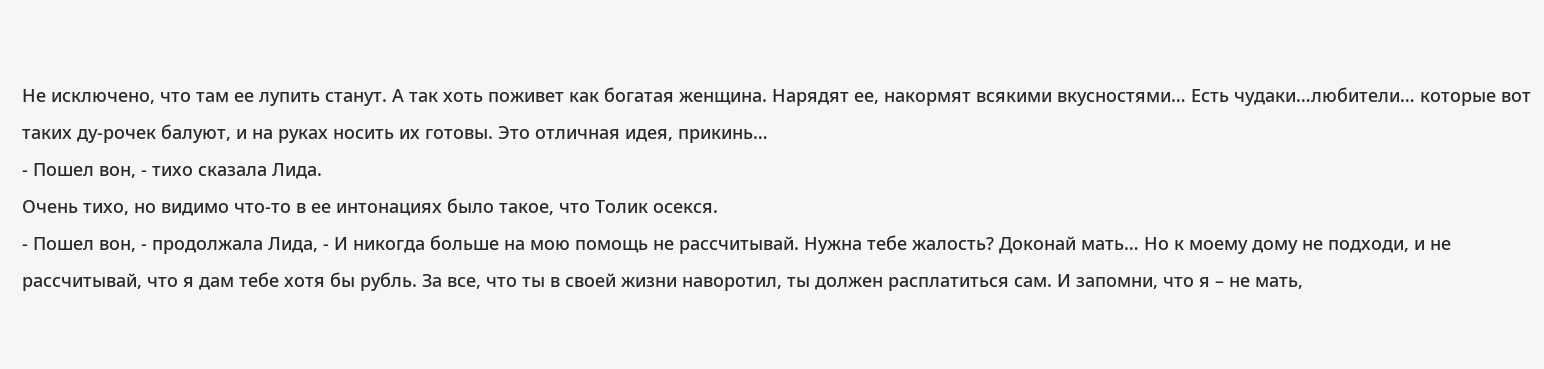Не исключено, что там ее лупить станут. А так хоть поживет как богатая женщина. Нарядят ее, накормят всякими вкусностями… Есть чудаки…любители… которые вот таких ду-рочек балуют, и на руках носить их готовы. Это отличная идея, прикинь…
- Пошел вон, - тихо сказала Лида.
Очень тихо, но видимо что-то в ее интонациях было такое, что Толик осекся.
- Пошел вон, - продолжала Лида, - И никогда больше на мою помощь не рассчитывай. Нужна тебе жалость? Доконай мать… Но к моему дому не подходи, и не рассчитывай, что я дам тебе хотя бы рубль. За все, что ты в своей жизни наворотил, ты должен расплатиться сам. И запомни, что я – не мать,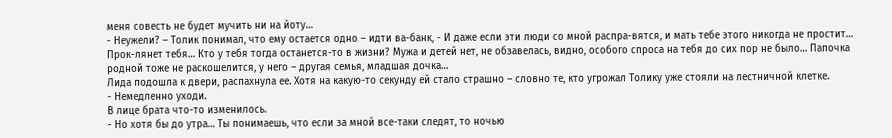меня совесть не будет мучить ни на йоту…
- Неужели? – Толик понимал, что ему остается одно – идти ва-банк, - И даже если эти люди со мной распра-вятся, и мать тебе этого никогда не простит… Прок-лянет тебя… Кто у тебя тогда останется-то в жизни? Мужа и детей нет, не обзавелась, видно, особого спроса на тебя до сих пор не было… Папочка родной тоже не раскошелится, у него – другая семья, младшая дочка…
Лида подошла к двери, распахнула ее. Хотя на какую-то секунду ей стало страшно – словно те, кто угрожал Толику уже стояли на лестничной клетке.
- Немедленно уходи.
В лице брата что-то изменилось.
- Но хотя бы до утра… Ты понимаешь, что если за мной все-таки следят, то ночью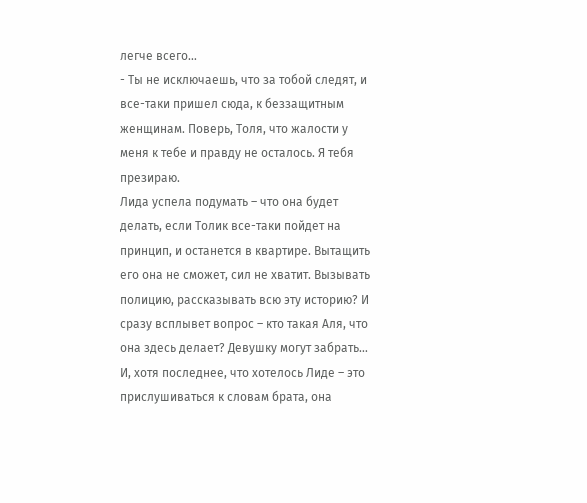легче всего…
- Ты не исключаешь, что за тобой следят, и все-таки пришел сюда, к беззащитным женщинам. Поверь, Толя, что жалости у меня к тебе и правду не осталось. Я тебя презираю.
Лида успела подумать – что она будет делать, если Толик все-таки пойдет на принцип, и останется в квартире. Вытащить его она не сможет, сил не хватит. Вызывать полицию, рассказывать всю эту историю? И сразу всплывет вопрос – кто такая Аля, что она здесь делает? Девушку могут забрать… И, хотя последнее, что хотелось Лиде – это прислушиваться к словам брата, она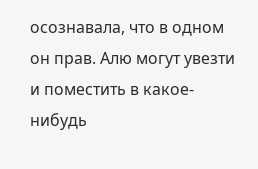осознавала, что в одном он прав. Алю могут увезти и поместить в какое-нибудь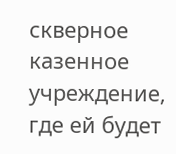скверное казенное учреждение, где ей будет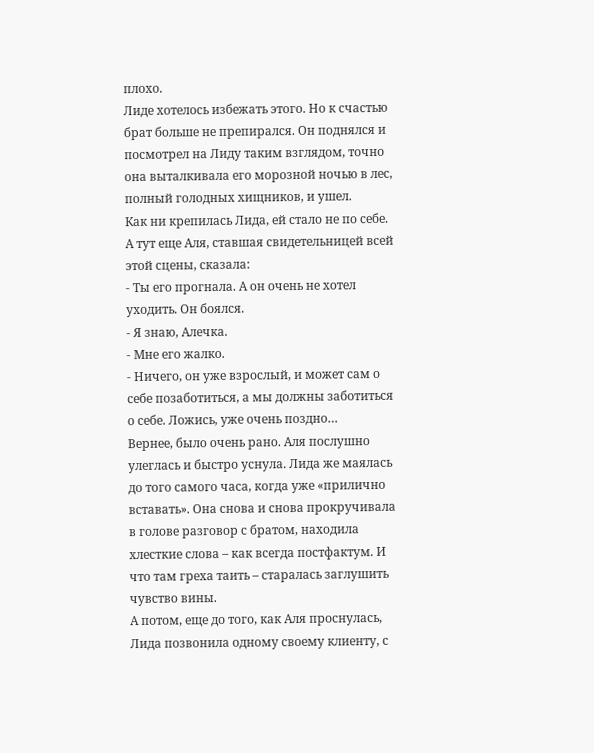плохо.
Лиде хотелось избежать этого. Но к счастью брат больше не препирался. Он поднялся и посмотрел на Лиду таким взглядом, точно она выталкивала его морозной ночью в лес, полный голодных хищников, и ушел.
Как ни крепилась Лида, ей стало не по себе. А тут еще Аля, ставшая свидетельницей всей этой сцены, сказала:
- Ты его прогнала. А он очень не хотел уходить. Он боялся.
- Я знаю, Алечка.
- Мне его жалко.
- Ничего, он уже взрослый, и может сам о себе позаботиться, а мы должны заботиться о себе. Ложись, уже очень поздно…
Вернее, было очень рано. Аля послушно улеглась и быстро уснула. Лида же маялась до того самого часа, когда уже «прилично вставать». Она снова и снова прокручивала в голове разговор с братом, находила хлесткие слова – как всегда постфактум. И что там греха таить – старалась заглушить чувство вины.
А потом, еще до того, как Аля проснулась, Лида позвонила одному своему клиенту, с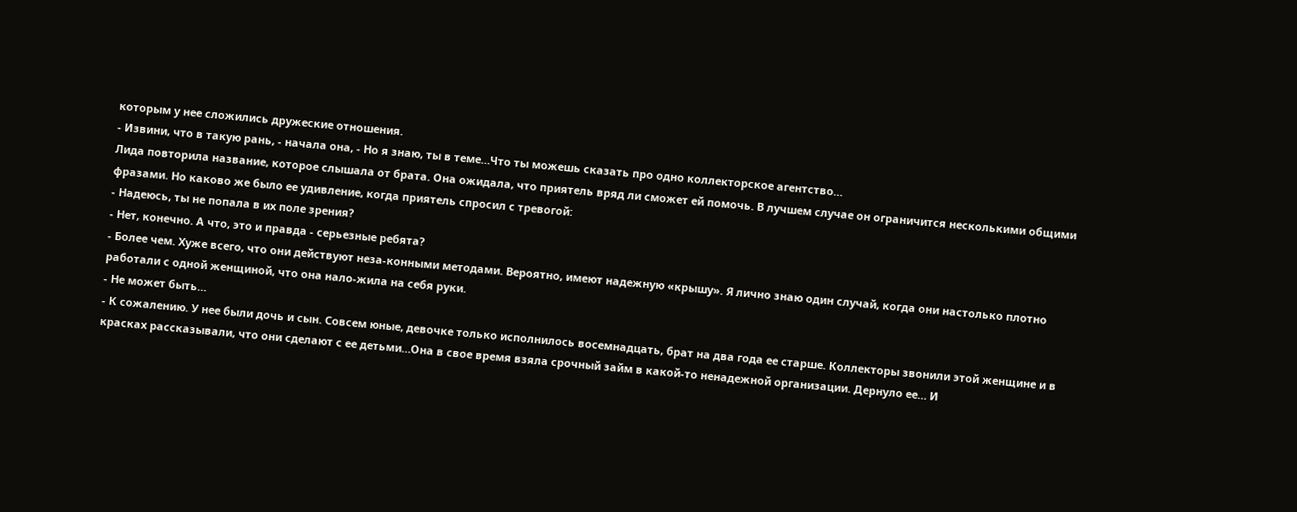которым у нее сложились дружеские отношения.
- Извини, что в такую рань, - начала она, - Но я знаю, ты в теме…Что ты можешь сказать про одно коллекторское агентство…
Лида повторила название, которое слышала от брата. Она ожидала, что приятель вряд ли сможет ей помочь. В лучшем случае он ограничится несколькими общими фразами. Но каково же было ее удивление, когда приятель спросил с тревогой:
- Надеюсь, ты не попала в их поле зрения?
- Нет, конечно. А что, это и правда - серьезные ребята?
- Более чем. Хуже всего, что они действуют неза-конными методами. Вероятно, имеют надежную «крышу». Я лично знаю один случай, когда они настолько плотно работали с одной женщиной, что она нало-жила на себя руки.
- Не может быть…
- К сожалению. У нее были дочь и сын. Совсем юные, девочке только исполнилось восемнадцать, брат на два года ее старше. Коллекторы звонили этой женщине и в красках рассказывали, что они сделают с ее детьми…Она в свое время взяла срочный займ в какой-то ненадежной организации. Дернуло ее… И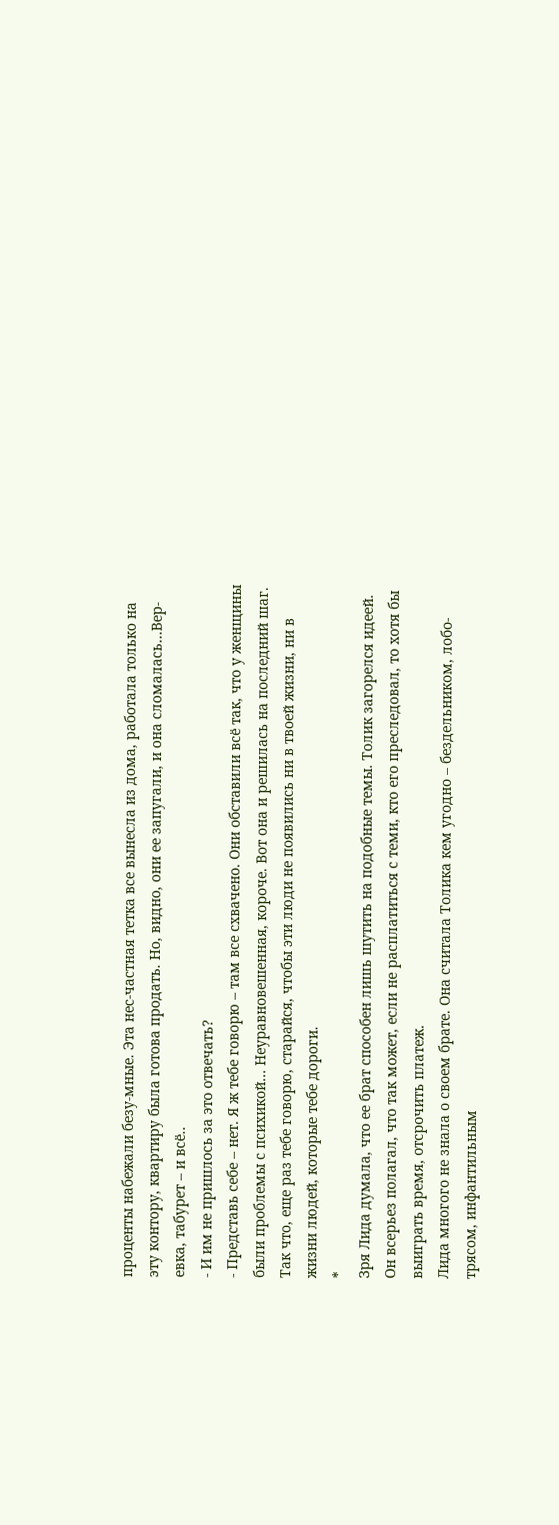проценты набежали безу-мные. Эта нес-частная тетка все вынесла из дома, работала только на эту контору, квартиру была готова продать. Но, видно, они ее запугали, и она сломалась…Вер-евка, табурет – и всё..
- И им не пришлось за это отвечать?
- Представь себе – нет. Я ж тебе говорю – там все схвачено. Они обставили всё так, что у женщины были проблемы с психикой… Неуравновешенная, короче. Вот она и решилась на последний шаг. Так что, еще раз тебе говорю, старайся, чтобы эти люди не появились ни в твоей жизни, ни в жизни людей, которые тебе дороги.
*
Зря Лида думала, что ее брат способен лишь шутить на подобные темы. Толик загорелся идеей. Он всерьез полагал, что так может, если не расплатиться с теми, кто его преследовал, то хотя бы выиграть время, отсрочить платеж.
Лида многого не знала о своем брате. Она считала Толика кем угодно – бездельником, лобо-трясом, инфантильным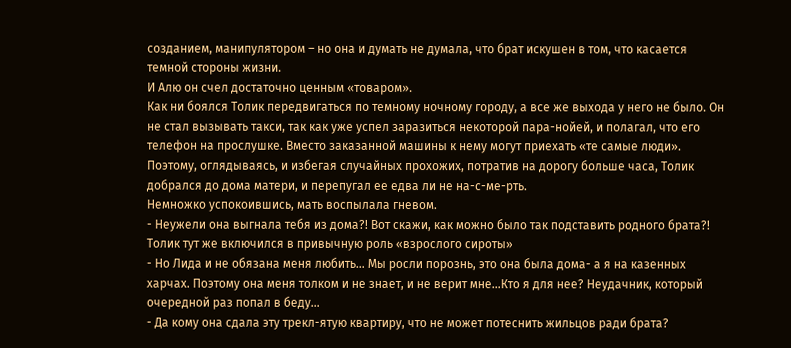созданием, манипулятором – но она и думать не думала, что брат искушен в том, что касается темной стороны жизни.
И Алю он счел достаточно ценным «товаром».
Как ни боялся Толик передвигаться по темному ночному городу, а все же выхода у него не было. Он не стал вызывать такси, так как уже успел заразиться некоторой пара-нойей, и полагал, что его телефон на прослушке. Вместо заказанной машины к нему могут приехать «те самые люди».
Поэтому, оглядываясь, и избегая случайных прохожих, потратив на дорогу больше часа, Толик добрался до дома матери, и перепугал ее едва ли не на-с-ме-рть.
Немножко успокоившись, мать воспылала гневом.
- Неужели она выгнала тебя из дома?! Вот скажи, как можно было так подставить родного брата?!
Толик тут же включился в привычную роль «взрослого сироты»
- Но Лида и не обязана меня любить… Мы росли порознь, это она была дома- а я на казенных харчах. Поэтому она меня толком и не знает, и не верит мне…Кто я для нее? Неудачник, который очередной раз попал в беду…
- Да кому она сдала эту трекл-ятую квартиру, что не может потеснить жильцов ради брата?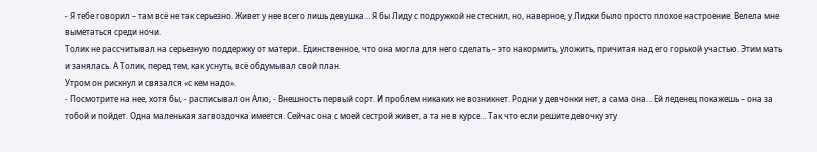- Я тебе говорил – там всё не так серьезно. Живет у нее всего лишь девушка… Я бы Лиду с подружкой не стеснил, но, наверное, у Лидки было просто плохое настроение. Велела мне выметаться среди ночи.
Толик не рассчитывал на серьезную поддержку от матери.. Единственное, что она могла для него сделать – это накормить, уложить, причитая над его горькой участью. Этим мать и занялась. А Толик, перед тем, как уснуть, всё обдумывал свой план.
Утром он рискнул и связался «с кем надо».
- Посмотрите на нее, хотя бы, - расписывал он Алю, - Внешность первый сорт. И проблем никаких не возникнет. Родни у девчонки нет, а сама она… Ей леденец покажешь – она за тобой и пойдет. Одна маленькая загвоздочка имеется. Сейчас она с моей сестрой живет, а та не в курсе… Так что если решите девочку эту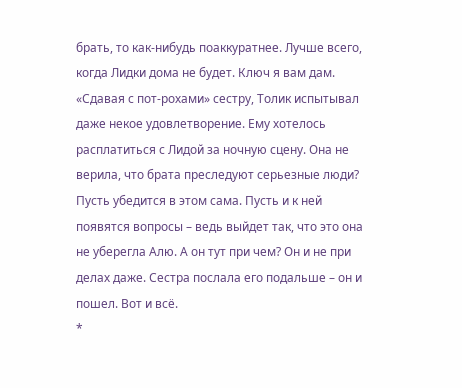брать, то как-нибудь поаккуратнее. Лучше всего, когда Лидки дома не будет. Ключ я вам дам.
«Сдавая с пот-рохами» сестру, Толик испытывал даже некое удовлетворение. Ему хотелось расплатиться с Лидой за ночную сцену. Она не верила, что брата преследуют серьезные люди? Пусть убедится в этом сама. Пусть и к ней появятся вопросы – ведь выйдет так, что это она не уберегла Алю. А он тут при чем? Он и не при делах даже. Сестра послала его подальше – он и пошел. Вот и всё.
*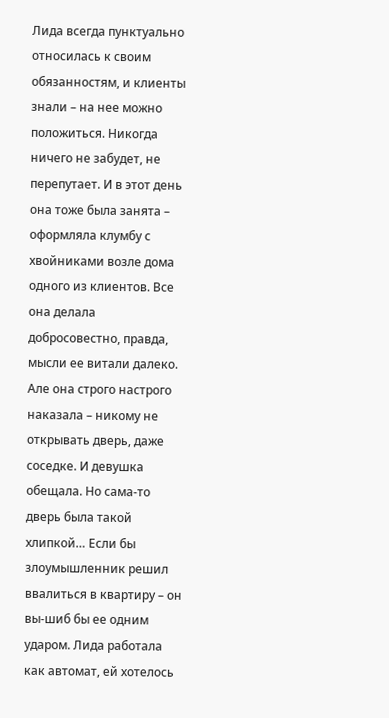Лида всегда пунктуально относилась к своим обязанностям, и клиенты знали – на нее можно положиться. Никогда ничего не забудет, не перепутает. И в этот день она тоже была занята – оформляла клумбу с хвойниками возле дома одного из клиентов. Все она делала добросовестно, правда, мысли ее витали далеко.
Але она строго настрого наказала – никому не открывать дверь, даже соседке. И девушка обещала. Но сама-то дверь была такой хлипкой… Если бы злоумышленник решил ввалиться в квартиру – он вы-шиб бы ее одним ударом. Лида работала как автомат, ей хотелось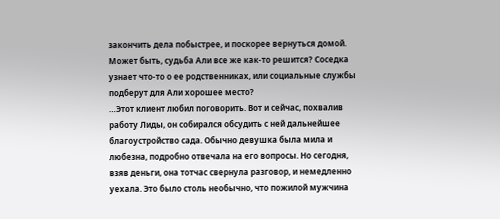закончить дела побыстрее, и поскорее вернуться домой.
Может быть, судьба Али все же как-то решится? Соседка узнает что-то о ее родственниках, или социальные службы подберут для Али хорошее место?
…Этот клиент любил поговорить. Вот и сейчас, похвалив работу Лиды, он собирался обсудить с ней дальнейшее благоустройство сада. Обычно девушка была мила и любезна, подробно отвечала на его вопросы. Но сегодня, взяв деньги, она тотчас свернула разговор, и немедленно уехала. Это было столь необычно, что пожилой мужчина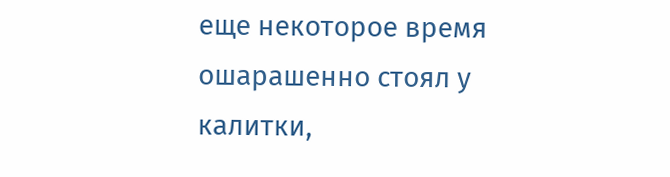еще некоторое время ошарашенно стоял у калитки,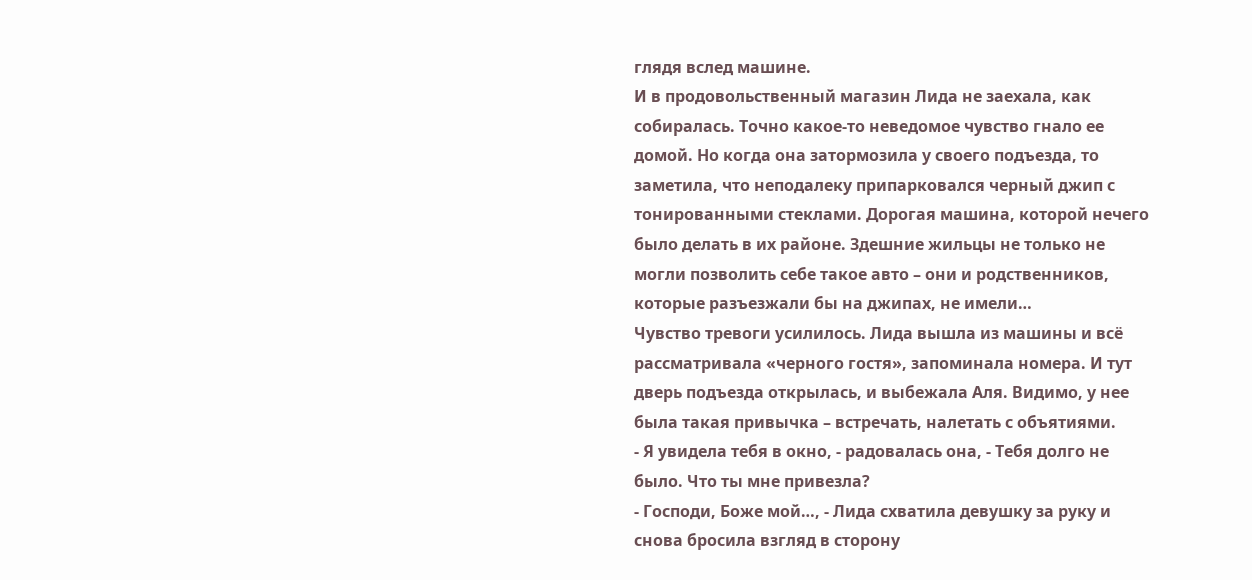глядя вслед машине.
И в продовольственный магазин Лида не заехала, как собиралась. Точно какое-то неведомое чувство гнало ее домой. Но когда она затормозила у своего подъезда, то заметила, что неподалеку припарковался черный джип с тонированными стеклами. Дорогая машина, которой нечего было делать в их районе. Здешние жильцы не только не могли позволить себе такое авто – они и родственников, которые разъезжали бы на джипах, не имели…
Чувство тревоги усилилось. Лида вышла из машины и всё рассматривала «черного гостя», запоминала номера. И тут дверь подъезда открылась, и выбежала Аля. Видимо, у нее была такая привычка – встречать, налетать с объятиями.
- Я увидела тебя в окно, - радовалась она, - Тебя долго не было. Что ты мне привезла?
- Господи, Боже мой…, - Лида схватила девушку за руку и снова бросила взгляд в сторону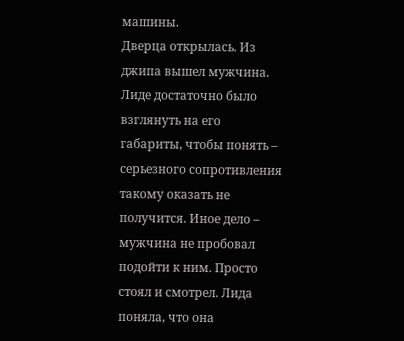машины.
Дверца открылась. Из джипа вышел мужчина. Лиде достаточно было взглянуть на его габариты, чтобы понять – серьезного сопротивления такому оказать не получится. Иное дело – мужчина не пробовал подойти к ним. Просто стоял и смотрел. Лида поняла, что она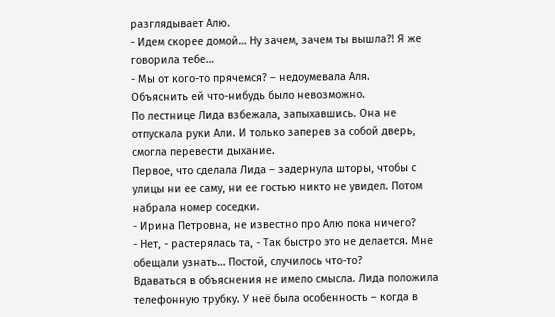разглядывает Алю.
- Идем скорее домой… Ну зачем, зачем ты вышла?! Я же говорила тебе…
- Мы от кого-то прячемся? – недоумевала Аля.
Объяснить ей что-нибудь было невозможно.
По лестнице Лида взбежала, запыхавшись. Она не отпускала руки Али. И только заперев за собой дверь, смогла перевести дыхание.
Первое, что сделала Лида – задернула шторы, чтобы с улицы ни ее саму, ни ее гостью никто не увидел. Потом набрала номер соседки.
- Ирина Петровна, не известно про Алю пока ничего?
- Нет, - растерялась та, - Так быстро это не делается. Мне обещали узнать… Постой, случилось что-то?
Вдаваться в объяснения не имело смысла. Лида положила телефонную трубку. У неё была особенность – когда в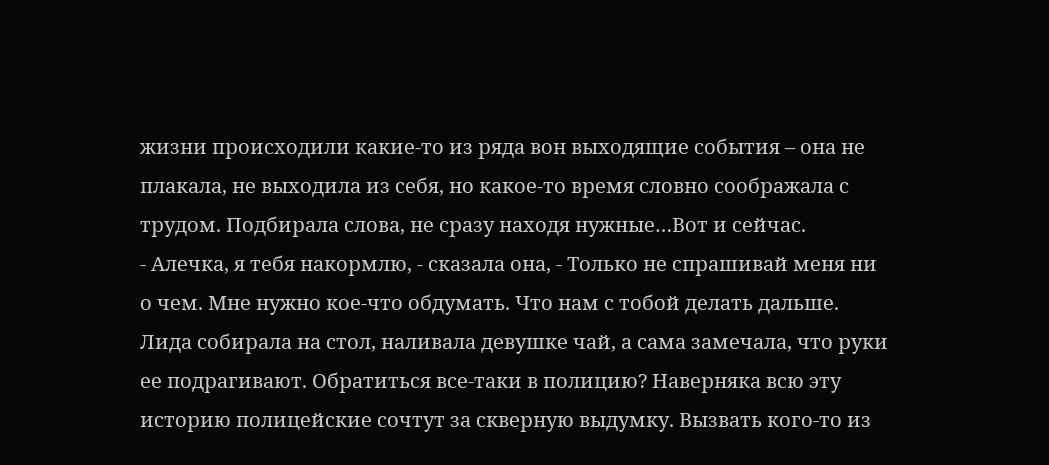жизни происходили какие-то из ряда вон выходящие события – она не плакала, не выходила из себя, но какое-то время словно соображала с трудом. Подбирала слова, не сразу находя нужные…Вот и сейчас.
- Алечка, я тебя накормлю, - сказала она, - Только не спрашивай меня ни о чем. Мне нужно кое-что обдумать. Что нам с тобой делать дальше.
Лида собирала на стол, наливала девушке чай, а сама замечала, что руки ее подрагивают. Обратиться все-таки в полицию? Наверняка всю эту историю полицейские сочтут за скверную выдумку. Вызвать кого-то из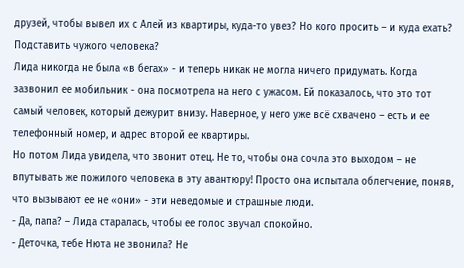друзей, чтобы вывел их с Алей из квартиры, куда-то увез? Но кого просить – и куда ехать? Подставить чужого человека?
Лида никогда не была «в бегах» - и теперь никак не могла ничего придумать. Когда зазвонил ее мобильник - она посмотрела на него с ужасом. Ей показалось, что это тот самый человек, который дежурит внизу. Наверное, у него уже всё схвачено – есть и ее телефонный номер, и адрес второй ее квартиры.
Но потом Лида увидела, что звонит отец. Не то, чтобы она сочла это выходом – не впутывать же пожилого человека в эту авантюру! Просто она испытала облегчение, поняв, что вызывают ее не «они» - эти неведомые и страшные люди.
- Да, папа? – Лида старалась, чтобы ее голос звучал спокойно.
- Деточка, тебе Нюта не звонила? Не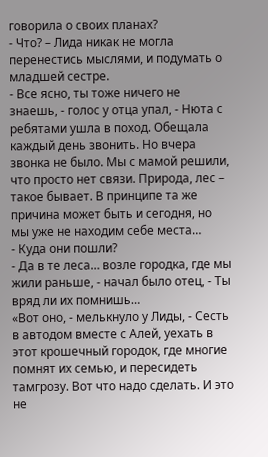говорила о своих планах?
- Что? – Лида никак не могла перенестись мыслями, и подумать о младшей сестре.
- Все ясно, ты тоже ничего не знаешь, - голос у отца упал, - Нюта с ребятами ушла в поход. Обещала каждый день звонить. Но вчера звонка не было. Мы с мамой решили, что просто нет связи. Природа, лес – такое бывает. В принципе та же причина может быть и сегодня, но мы уже не находим себе места…
- Куда они пошли?
- Да в те леса… возле городка, где мы жили раньше, - начал было отец, - Ты вряд ли их помнишь…
«Вот оно, - мелькнуло у Лиды, - Сесть в автодом вместе с Алей, уехать в этот крошечный городок, где многие помнят их семью, и пересидеть тамгрозу. Вот что надо сделать. И это не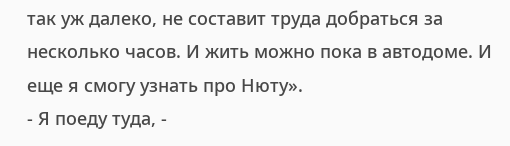так уж далеко, не составит труда добраться за несколько часов. И жить можно пока в автодоме. И еще я смогу узнать про Нюту».
- Я поеду туда, -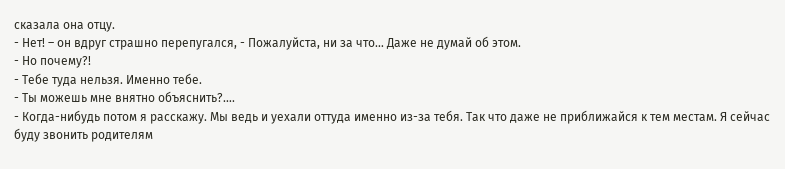сказала она отцу.
- Нет! – он вдруг страшно перепугался, - Пожалуйста, ни за что… Даже не думай об этом.
- Но почему?!
- Тебе туда нельзя. Именно тебе.
- Ты можешь мне внятно объяснить?….
- Когда-нибудь потом я расскажу. Мы ведь и уехали оттуда именно из-за тебя. Так что даже не приближайся к тем местам. Я сейчас буду звонить родителям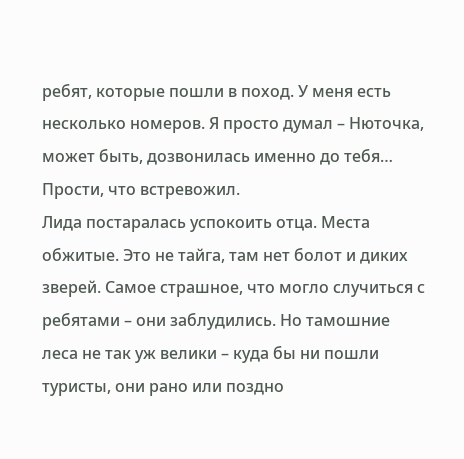ребят, которые пошли в поход. У меня есть несколько номеров. Я просто думал – Нюточка, может быть, дозвонилась именно до тебя… Прости, что встревожил.
Лида постаралась успокоить отца. Места обжитые. Это не тайга, там нет болот и диких зверей. Самое страшное, что могло случиться с ребятами – они заблудились. Но тамошние леса не так уж велики – куда бы ни пошли туристы, они рано или поздно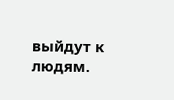выйдут к людям.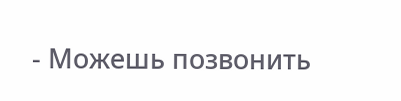- Можешь позвонить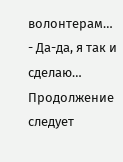волонтерам…
- Да-да, я так и сделаю…
Продолжение следует